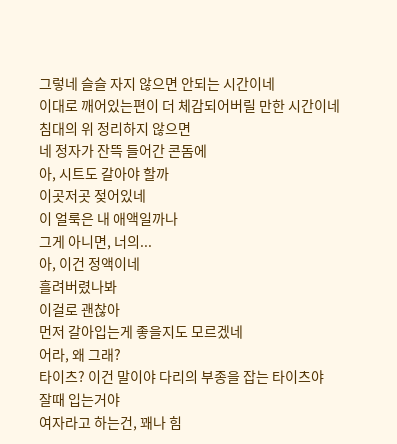그렇네 슬슬 자지 않으면 안되는 시간이네
이대로 깨어있는편이 더 체감되어버릴 만한 시간이네
침대의 위 정리하지 않으면
네 정자가 잔뜩 들어간 콘돔에
아, 시트도 갈아야 할까
이곳저곳 젖어있네
이 얼룩은 내 애액일까나
그게 아니면, 너의...
아, 이건 정액이네
흘려버렸나봐
이걸로 괜찮아
먼저 갈아입는게 좋을지도 모르겠네
어라, 왜 그래?
타이츠? 이건 말이야 다리의 부종을 잡는 타이츠야
잘때 입는거야
여자라고 하는건, 꽤나 힘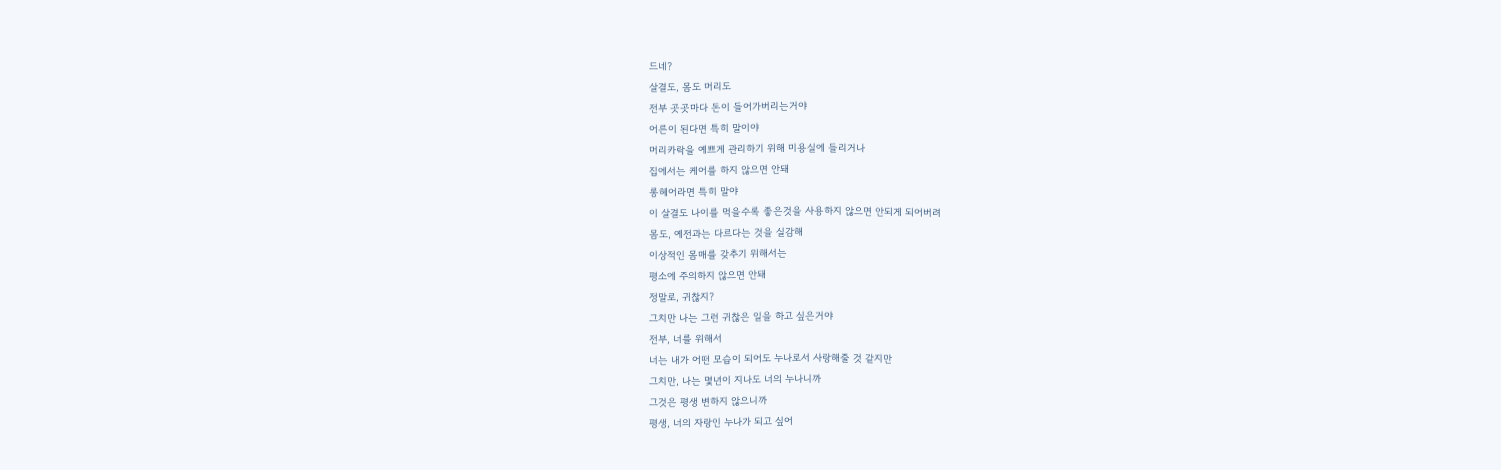드네?
살결도, 몸도 머리도
전부 곳곳마다 돈이 들어가버리는거야
어른이 된다면 특히 말이야
머리카락을 예쁘게 관리하기 위해 미용실에 들리거나
집에서는 케어를 하지 않으면 안돼
롱헤어라면 특히 말야
이 살결도 나이를 먹을수록 좋은것을 사용하지 않으면 안되게 되어버려
몸도, 예전과는 다르다는 것을 실감해
이상적인 몸매를 갖추기 위해서는
평소에 주의하지 않으면 안돼
정말로, 귀찮지?
그치만 나는 그런 귀찮은 일을 하고 싶은거야
전부, 너를 위해서
너는 내가 어떤 모습이 되어도 누나로서 사랑해줄 것 같지만
그치만, 나는 몇년이 지나도 너의 누나니까
그것은 평생 변하지 않으니까
평생, 너의 자랑인 누나가 되고 싶어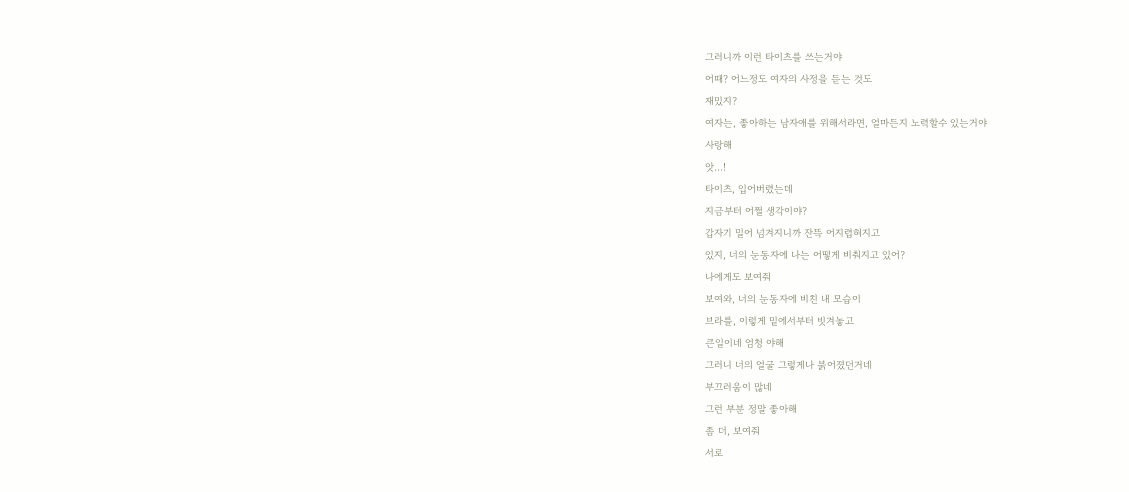그러니까 이런 타이츠를 쓰는거야
어때? 어느정도 여자의 사정을 듣는 것도
재밌지?
여자는, 좋아하는 남자애를 위해서라면, 얼마든지 노력할수 있는거야
사랑해
앗...!
타이츠, 입어버렸는데
지금부터 어쩔 생각이야?
갑자기 밀어 넘겨지니까 잔뜩 어지렵혀지고
있지, 너의 눈동자에 나는 어떻게 비춰지고 있어?
나에게도 보여줘
보여와, 너의 눈동자에 비친 내 모습이
브라를, 이렇게 밑에서부터 빗겨놓고
큰일이네 엄청 야해
그러니 너의 얼굴 그렇게나 붉어졌던거네
부끄러움이 많네
그런 부분 정말 좋아해
좀 더, 보여줘
서로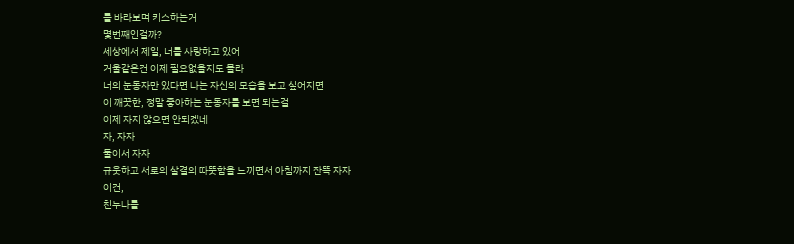를 바라보며 키스하는거
몇번째인걸까?
세상에서 제일, 너를 사랑하고 있어
거울같은건 이제 필요없을지도 몰라
너의 눈동자만 있다면 나는 자신의 모습을 보고 싶어지면
이 깨끗한, 정말 좋아하는 눈동자를 보면 되는걸
이제 자지 않으면 안되겠네
자, 자자
둘이서 자자
규웃하고 서로의 살결의 따뜻함을 느끼면서 아침까지 잔뜩 자자
이건,
친누나를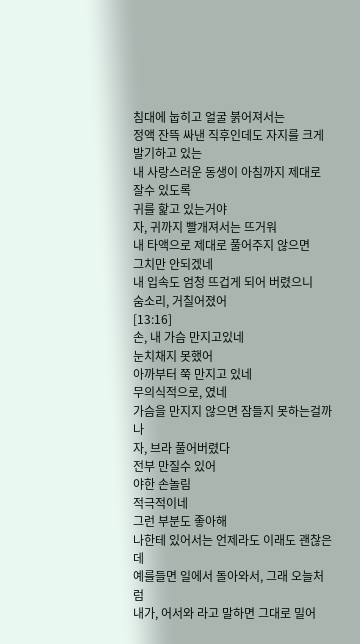침대에 눕히고 얼굴 붉어져서는
정액 잔뜩 싸낸 직후인데도 자지를 크게 발기하고 있는
내 사랑스러운 동생이 아침까지 제대로 잘수 있도록
귀를 핥고 있는거야
자, 귀까지 빨개져서는 뜨거워
내 타액으로 제대로 풀어주지 않으면
그치만 안되겠네
내 입속도 엄청 뜨겁게 되어 버렸으니
숨소리, 거칠어졌어
[13:16]
손, 내 가슴 만지고있네
눈치채지 못했어
아까부터 쭉 만지고 있네
무의식적으로, 였네
가슴을 만지지 않으면 잠들지 못하는걸까나
자, 브라 풀어버렸다
전부 만질수 있어
야한 손놀림
적극적이네
그런 부분도 좋아해
나한테 있어서는 언제라도 이래도 괜찮은데
예를들면 일에서 돌아와서, 그래 오늘처럼
내가, 어서와 라고 말하면 그대로 밀어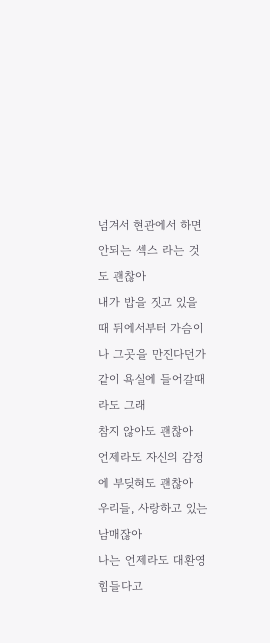넘겨서 현관에서 하면 안되는 섹스 라는 것도 괜찮아
내가 밥을 짓고 있을때 뒤에서부터 가슴이나 그곳을 만진다던가
같이 욕실에 들어갈때라도 그래
참지 않아도 괜찮아
언제라도 자신의 감정에 부딪혀도 괜찮아
우리들, 사랑하고 있는 남매잖아
나는 언제라도 대환영
힘들다고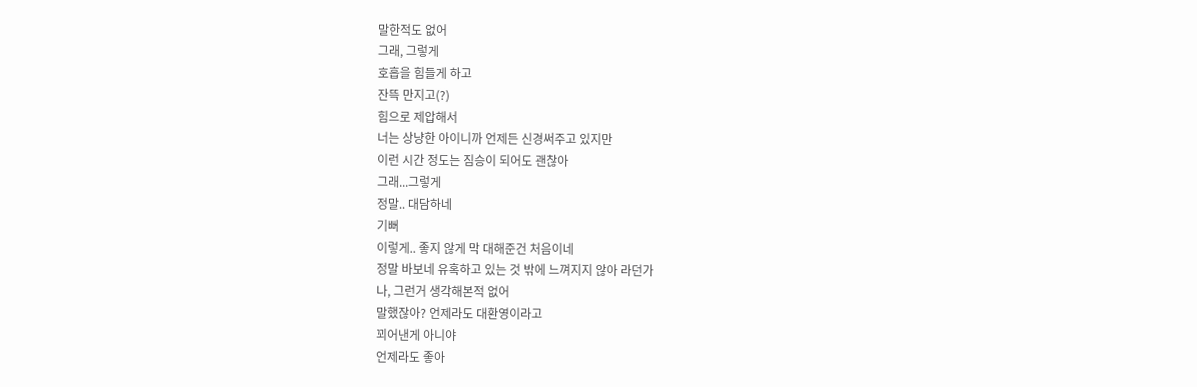말한적도 없어
그래, 그렇게
호흡을 힘들게 하고
잔뜩 만지고(?)
힘으로 제압해서
너는 상냥한 아이니까 언제든 신경써주고 있지만
이런 시간 정도는 짐승이 되어도 괜찮아
그래...그렇게
정말.. 대담하네
기뻐
이렇게.. 좋지 않게 막 대해준건 처음이네
정말 바보네 유혹하고 있는 것 밖에 느껴지지 않아 라던가
나, 그런거 생각해본적 없어
말했잖아? 언제라도 대환영이라고
꾀어낸게 아니야
언제라도 좋아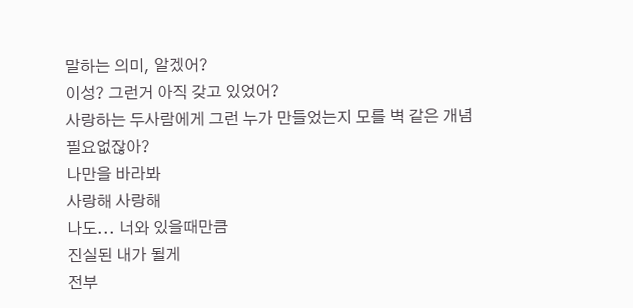말하는 의미, 알겠어?
이성? 그런거 아직 갖고 있었어?
사랑하는 두사람에게 그런 누가 만들었는지 모를 벽 같은 개념
필요없잖아?
나만을 바라봐
사랑해 사랑해
나도... 너와 있을때만큼
진실된 내가 될게
전부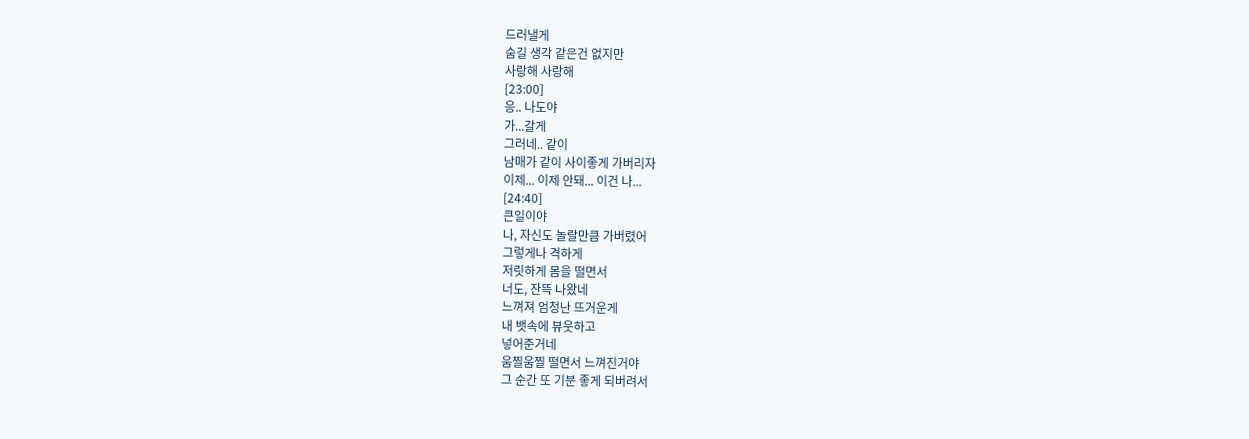드러낼게
숨길 생각 같은건 없지만
사랑해 사랑해
[23:00]
응.. 나도야
가...갈게
그러네.. 같이
남매가 같이 사이좋게 가버리자
이제... 이제 안돼... 이건 나...
[24:40]
큰일이야
나, 자신도 놀랄만큼 가버렸어
그렇게나 격하게
저릿하게 몸을 떨면서
너도, 잔뜩 나왔네
느껴져 엄청난 뜨거운게
내 뱃속에 뷰웃하고
넣어준거네
움찔움찔 떨면서 느껴진거야
그 순간 또 기분 좋게 되버려서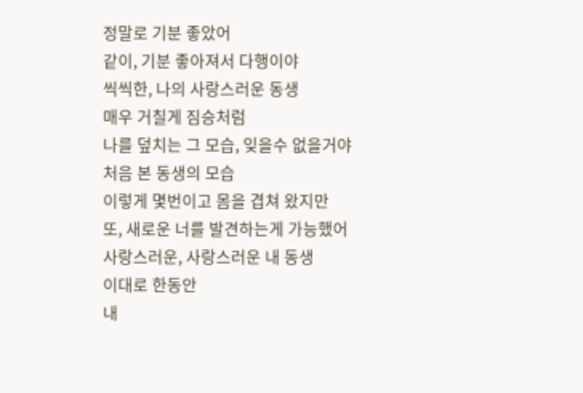정말로 기분 좋았어
같이, 기분 좋아져서 다행이야
씩씩한, 나의 사랑스러운 동생
매우 거칠게 짐승처럼
나를 덮치는 그 모습, 잊을수 없을거야
처음 본 동생의 모습
이렇게 몇번이고 몸을 겹쳐 왔지만
또, 새로운 너를 발견하는게 가능했어
사랑스러운, 사랑스러운 내 동생
이대로 한동안
내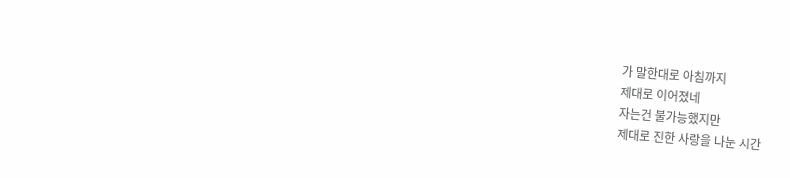가 말한대로 아침까지
제대로 이어졌네
자는건 불가능했지만
제대로 진한 사랑을 나눈 시간